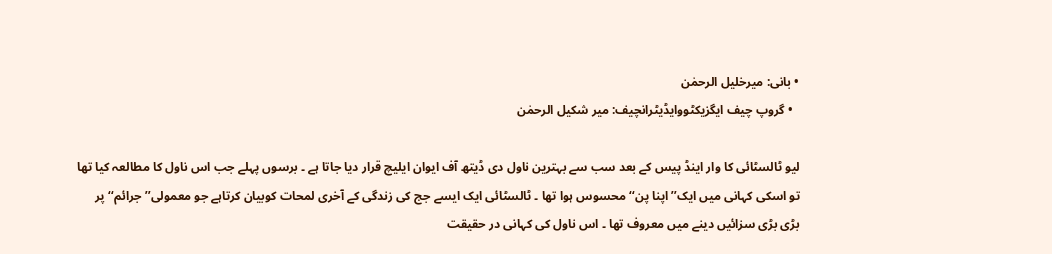• بانی: میرخلیل الرحمٰن
  • گروپ چیف ایگزیکٹووایڈیٹرانچیف: میر شکیل الرحمٰن

لیو ٹالسٹائی کا وار اینڈ پیس کے بعد سب سے بہترین ناول دی ڈیتھ آف ایوان ایلیچ قرار دیا جاتا ہے ۔ برسوں پہلے جب اس ناول کا مطالعہ کیا تھا تو اسکی کہانی میں ایک’’اپنا پن‘‘ محسوس ہوا تھا ۔ ٹالسٹائی ایک ایسے جج کی زندگی کے آخری لمحات کوبیان کرتاہے جو معمولی’’ جرائم‘‘ پر بڑی بڑی سزائیں دینے میں معروف تھا ۔ اس ناول کی کہانی در حقیقت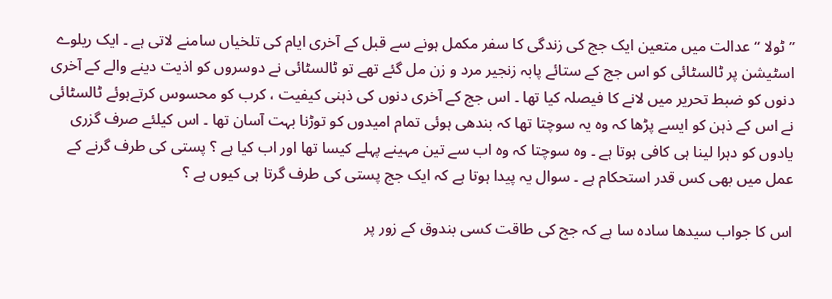’’ ٹولا ‘‘ عدالت میں متعین ایک جج کی زندگی کا سفر مکمل ہونے سے قبل کے آخری ایام کی تلخیاں سامنے لاتی ہے ۔ ایک ریلوے اسٹیشن پر ٹالسٹائی کو اس جج کے ستائے پابہ زنجیر مرد و زن مل گئے تھے تو ٹالسٹائی نے دوسروں کو اذیت دینے والے کے آخری دنوں کو ضبط تحریر میں لانے کا فیصلہ کیا تھا ۔ اس جج کے آخری دنوں کی ذہنی کیفیت ، کرب کو محسوس کرتےہوئے ٹالسٹائی نے اس کے ذہن کو ایسے پڑھا کہ وہ یہ سوچتا تھا کہ بندھی ہوئی تمام امیدوں کو توڑنا بہت آسان تھا ۔ اس کیلئے صرف گزری یادوں کو دہرا لینا ہی کافی ہوتا ہے ۔ وہ سوچتا کہ وہ اب سے تین مہینے پہلے کیسا تھا اور اب کیا ہے ؟ پستی کی طرف گرنے کے عمل میں بھی کس قدر استحکام ہے ۔ سوال یہ پیدا ہوتا ہے کہ ایک جج پستی کی طرف گرتا ہی کیوں ہے ؟

اس کا جواب سیدھا سادہ سا ہے کہ جج کی طاقت کسی بندوق کے زور پر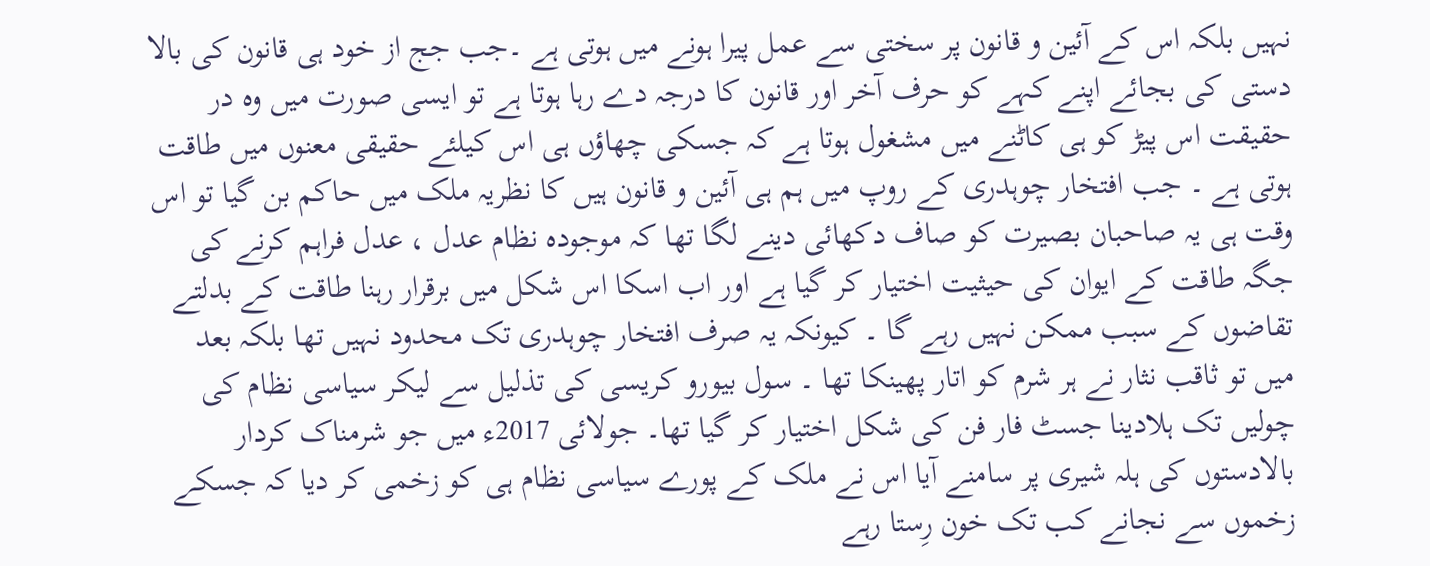نہیں بلکہ اس کے آئین و قانون پر سختی سے عمل پیرا ہونے میں ہوتی ہے ۔جب جج از خود ہی قانون کی بالا دستی کی بجائے اپنے کہے کو حرف آخر اور قانون کا درجہ دے رہا ہوتا ہے تو ایسی صورت میں وہ در حقیقت اس پیڑ کو ہی کاٹنے میں مشغول ہوتا ہے کہ جسکی چھاؤں ہی اس کیلئے حقیقی معنوں میں طاقت ہوتی ہے ۔ جب افتخار چوہدری کے روپ میں ہم ہی آئین و قانون ہیں کا نظریہ ملک میں حاکم بن گیا تو اس وقت ہی یہ صاحبان بصیرت کو صاف دکھائی دینے لگا تھا کہ موجودہ نظام عدل ، عدل فراہم کرنے کی جگہ طاقت کے ایوان کی حیثیت اختیار کر گیا ہے اور اب اسکا اس شکل میں برقرار رہنا طاقت کے بدلتے تقاضوں کے سبب ممکن نہیں رہے گا ۔ کیونکہ یہ صرف افتخار چوہدری تک محدود نہیں تھا بلکہ بعد میں تو ثاقب نثار نے ہر شرم کو اتار پھینکا تھا ۔ سول بیورو کریسی کی تذلیل سے لیکر سیاسی نظام کی چولیں تک ہلادینا جسٹ فار فن کی شکل اختیار کر گیا تھا۔ جولائی 2017ء میں جو شرمناک کردار بالادستوں کی ہلہ شیری پر سامنے آیا اس نے ملک کے پورے سیاسی نظام ہی کو زخمی کر دیا کہ جسکے زخموں سے نجانے کب تک خون رِستا رہے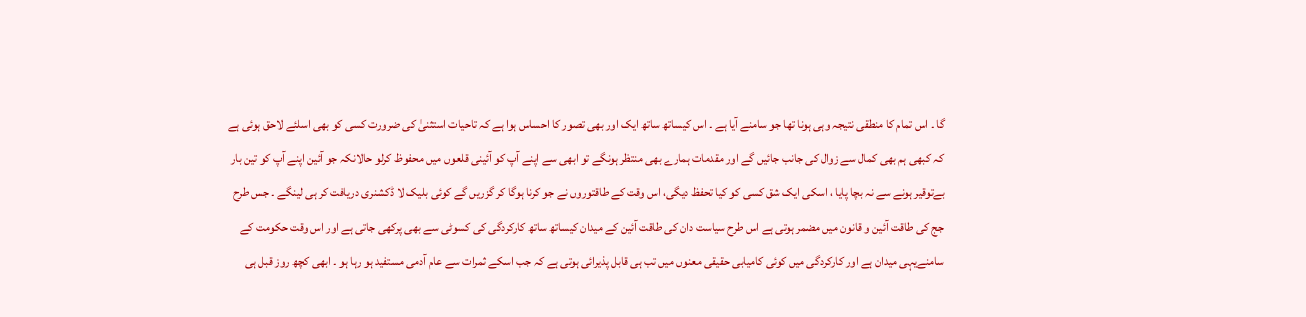گا ۔ اس تمام کا منطقی نتیجہ وہی ہونا تھا جو سامنے آیا ہے ۔ اس کیساتھ ساتھ ایک اور بھی تصور کا احساس ہوا ہے کہ تاحیات استثنیٰ کی ضرورت کسی کو بھی اسلئے لاحق ہوئی ہے کہ کبھی ہم بھی کمال سے زوال کی جانب جائیں گے اور مقدمات ہمارے بھی منتظر ہونگے تو ابھی سے اپنے آپ کو آئینی قلعوں میں محفوظ کرلو حالانکہ جو آئین اپنے آپ کو تین بار بےتوقیر ہونے سے نہ بچا پایا ، اسکی ایک شق کسی کو کیا تحفظ دیگی، اس وقت کے طاقتوروں نے جو کرنا ہوگا کر گزریں گے کوئی بلیک لا ڈکشنری دریافت کر ہی لینگے ۔ جس طرح جج کی طاقت آئین و قانون میں مضمر ہوتی ہے اس طرح سیاست دان کی طاقت آئین کے میدان کیساتھ ساتھ کارکردگی کی کسوٹی سے بھی پرکھی جاتی ہے اور اس وقت حکومت کے سامنےیہی میدان ہے اور کارکردگی میں کوئی کامیابی حقیقی معنوں میں تب ہی قابل پذیرائی ہوتی ہے کہ جب اسکے ثمرات سے عام آدمی مستفید ہو رہا ہو ۔ ابھی کچھ روز قبل ہی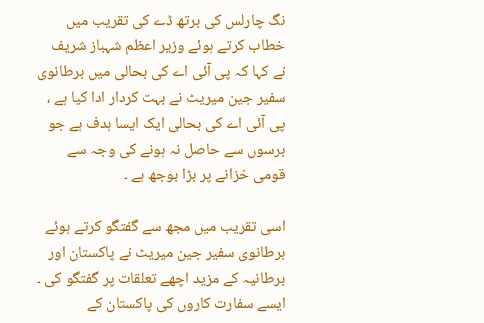نگ چارلس کی برتھ ڈے کی تقریب میں خطاب کرتے ہوئے وزیر اعظم شہباز شریف نے کہا کہ پی آئی اے کی بحالی میں برطانوی سفیر جین میریٹ نے بہت کردار ادا کیا ہے ، پی آئی اے کی بحالی ایک ایسا ہدف ہے جو برسوں سے حاصل نہ ہونے کی وجہ سے قومی خزانے پر بڑا بوجھ ہے ۔

اسی تقریب میں مجھ سے گفتگو کرتے ہوئے برطانوی سفیر جین میریٹ نے پاکستان اور برطانیہ کے مزید اچھے تعلقات پر گفتگو کی ۔ ایسے سفارت کاروں کی پاکستان کے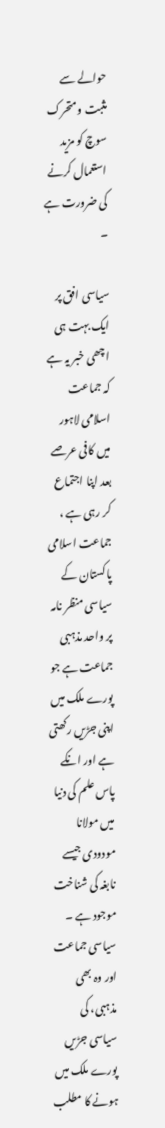حوالے سے مثبت ومتحرک سوچ کو مزید استعمال کرنے کی ضرورت ہے ۔

سیاسی افق پر ایک بہت ہی اچھی خبر یہ ہے کہ جماعت اسلامی لاہور میں کافی عرصے بعد اپنا اجتماع کر رہی ہے ، جماعت اسلامی پاکستان کے سیاسی منظر نامہ پر واحد مذہبی جماعت ہے جو پورے ملک میں اپنی جڑیں رکھتی ہے اور انکے پاس علم کی دنیا میں مولانا مودودی جیسے نابغہ کی شناخت موجود ہے ۔ سیاسی جماعت اور وہ بھی مذہبی، کی سیاسی جڑیں پورے ملک میں ہونے کا مطلب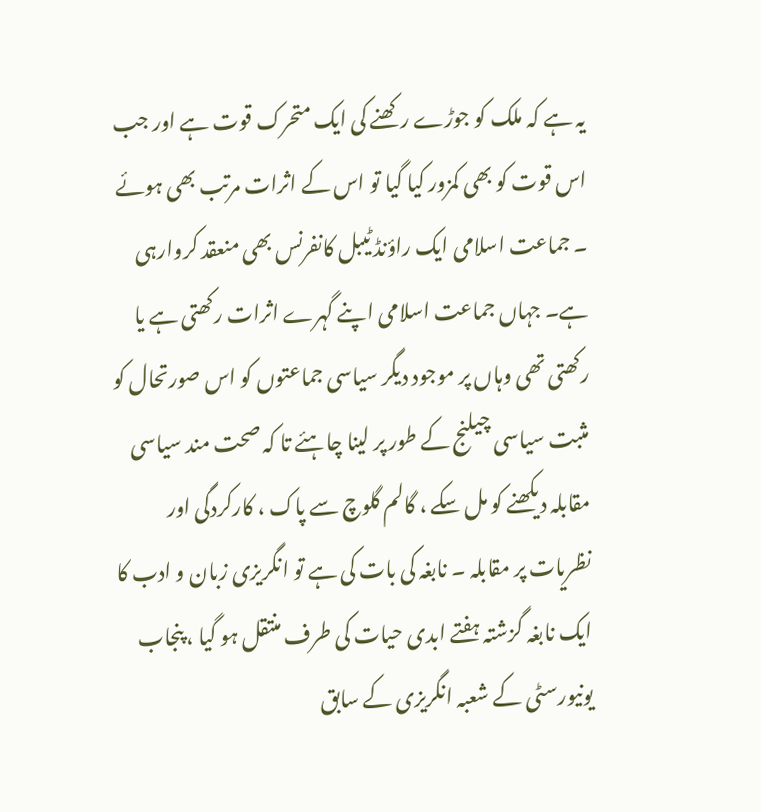یہ ہے کہ ملک کو جوڑے رکھنے کی ایک متحرک قوت ہے اور جب اس قوت کو بھی کمزور کیا گیا تو اس کے اثرات مرتب بھی ہوئے ۔ جماعت اسلامی ایک راؤنڈ ٹیبل کانفرنس بھی منعقد کروارہی ہے۔ جہاں جماعت اسلامی اپنے گہرے اثرات رکھتی ہے یا رکھتی تھی وہاں پر موجود دیگر سیاسی جماعتوں کو اس صورتحال کو مثبت سیاسی چیلنج کے طور پر لینا چاہئے تا کہ صحت مند سیاسی مقابلہ دیکھنے کو مل سکے ، گالم گلوچ سے پاک ، کارکردگی اور نظریات پر مقابلہ ۔ نابغہ کی بات کی ہے تو انگریزی زبان و ادب کا ایک نابغہ گزشتہ ہفتے ابدی حیات کی طرف منتقل ہو گیا ، پنجاب یونیورسٹی کے شعبہ انگریزی کے سابق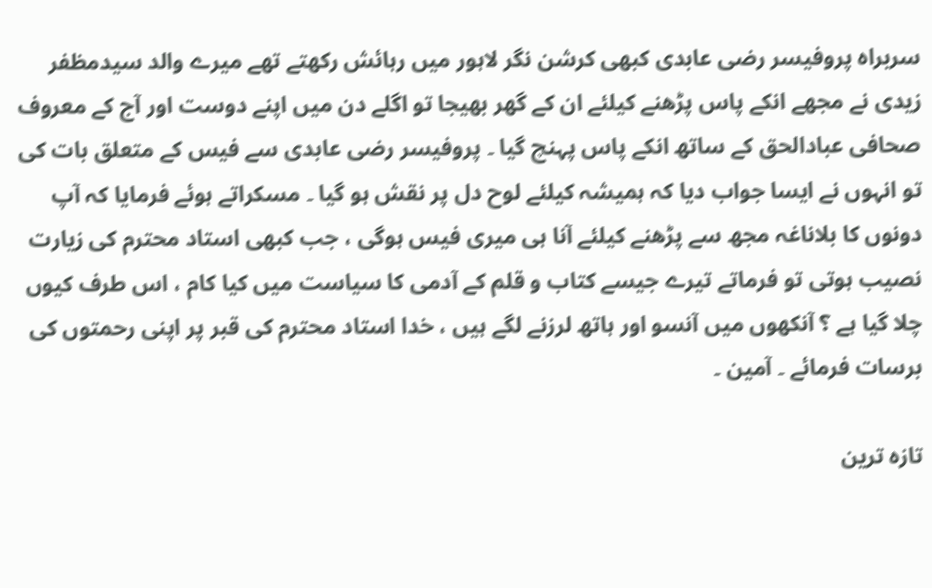سربراہ پروفیسر رضی عابدی کبھی کرشن نگر لاہور میں رہائش رکھتے تھے میرے والد سیدمظفر زیدی نے مجھے انکے پاس پڑھنے کیلئے ان کے گھر بھیجا تو اگلے دن میں اپنے دوست اور آج کے معروف صحافی عبادالحق کے ساتھ انکے پاس پہنچ گیا ۔ پروفیسر رضی عابدی سے فیس کے متعلق بات کی تو انہوں نے ایسا جواب دیا کہ ہمیشہ کیلئے لوح دل پر نقش ہو گیا ۔ مسکراتے ہوئے فرمایا کہ آپ دونوں کا بلاناغہ مجھ سے پڑھنے کیلئے آنا ہی میری فیس ہوگی ، جب کبھی استاد محترم کی زیارت نصیب ہوتی تو فرماتے تیرے جیسے کتاب و قلم کے آدمی کا سیاست میں کیا کام ، اس طرف کیوں چلا گیا ہے ؟ آنکھوں میں آنسو اور ہاتھ لرزنے لگے ہیں ، خدا استاد محترم کی قبر پر اپنی رحمتوں کی برسات فرمائے ۔ آمین ۔

تازہ ترین